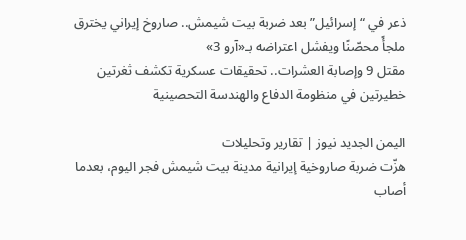ذعر في “إسرائيل” بعد ضربة بيت شيمش.. صاروخ إيراني يخترق ملجأً محصّنًا ويفشل اعتراضه بـ«آرو 3»
مقتل 9 وإصابة العشرات.. تحقيقات عسكرية تكشف ثغرتين خطيرتين في منظومة الدفاع والهندسة التحصينية

اليمن الجديد نيوز | تقارير وتحليلات
هزّت ضربة صاروخية إيرانية مدينة بيت شيمش فجر اليوم، بعدما أصاب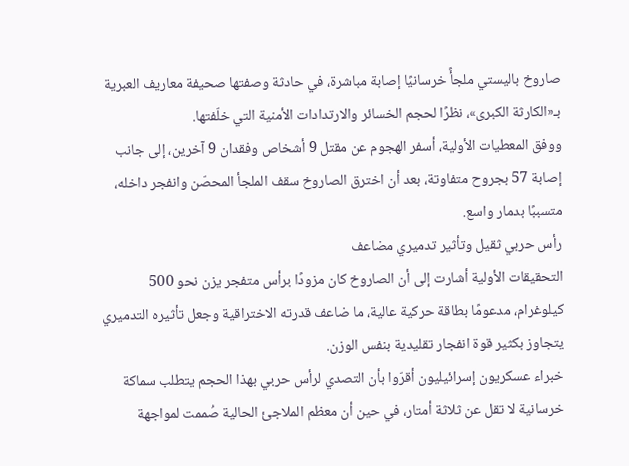صاروخ باليستي ملجأً خرسانيًا إصابة مباشرة، في حادثة وصفتها صحيفة معاريف العبرية بـ«الكارثة الكبرى»، نظرًا لحجم الخسائر والارتدادات الأمنية التي خلّفتها.
ووفق المعطيات الأولية، أسفر الهجوم عن مقتل 9 أشخاص وفقدان 9 آخرين، إلى جانب إصابة 57 بجروح متفاوتة، بعد أن اخترق الصاروخ سقف الملجأ المحصّن وانفجر داخله، متسببًا بدمار واسع.
رأس حربي ثقيل وتأثير تدميري مضاعف
التحقيقات الأولية أشارت إلى أن الصاروخ كان مزودًا برأس متفجر يزن نحو 500 كيلوغرام، مدعومًا بطاقة حركية عالية، ما ضاعف قدرته الاختراقية وجعل تأثيره التدميري يتجاوز بكثير قوة انفجار تقليدية بنفس الوزن.
خبراء عسكريون إسرائيليون أقرّوا بأن التصدي لرأس حربي بهذا الحجم يتطلب سماكة خرسانية لا تقل عن ثلاثة أمتار، في حين أن معظم الملاجئ الحالية صُممت لمواجهة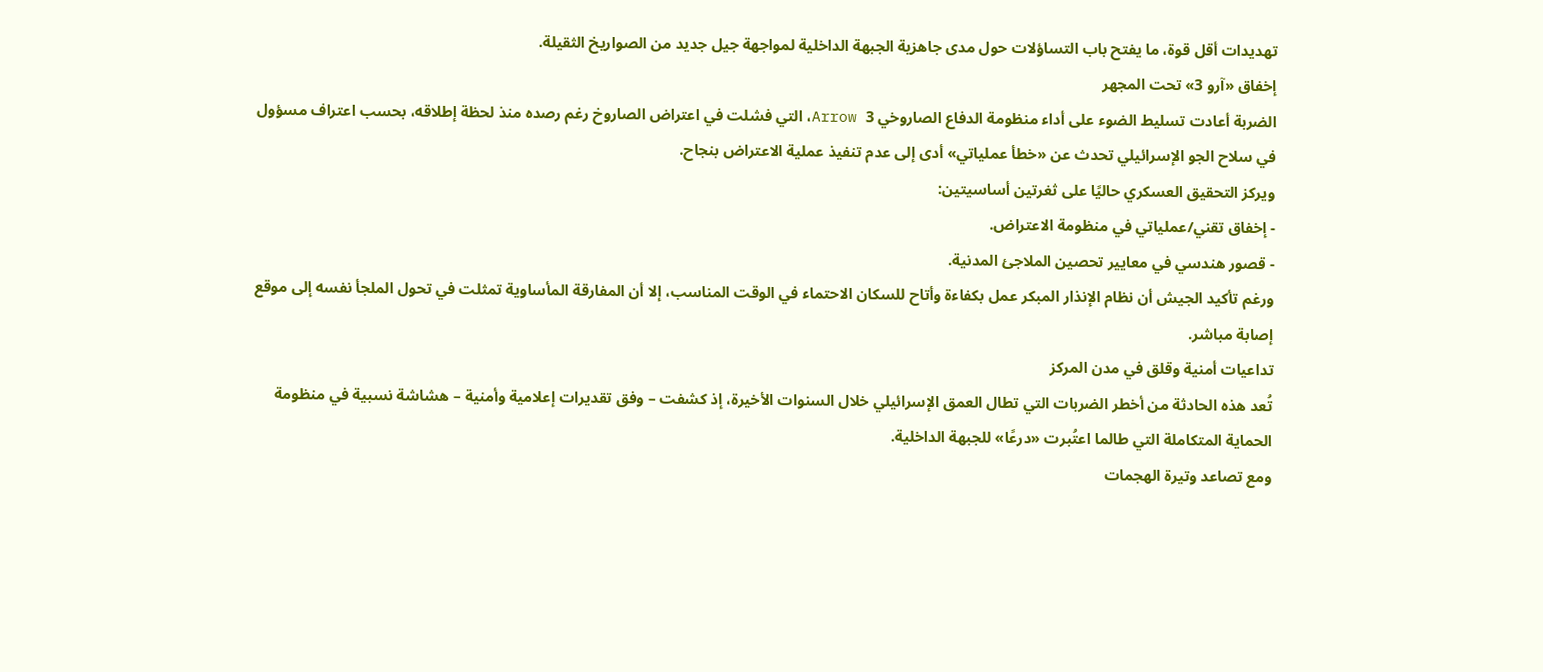تهديدات أقل قوة، ما يفتح باب التساؤلات حول مدى جاهزية الجبهة الداخلية لمواجهة جيل جديد من الصواريخ الثقيلة.
إخفاق «آرو 3» تحت المجهر
الضربة أعادت تسليط الضوء على أداء منظومة الدفاع الصاروخي Arrow 3، التي فشلت في اعتراض الصاروخ رغم رصده منذ لحظة إطلاقه، بحسب اعتراف مسؤول في سلاح الجو الإسرائيلي تحدث عن «خطأ عملياتي» أدى إلى عدم تنفيذ عملية الاعتراض بنجاح.
ويركز التحقيق العسكري حاليًا على ثغرتين أساسيتين:
- إخفاق تقني/عملياتي في منظومة الاعتراض.
- قصور هندسي في معايير تحصين الملاجئ المدنية.
ورغم تأكيد الجيش أن نظام الإنذار المبكر عمل بكفاءة وأتاح للسكان الاحتماء في الوقت المناسب، إلا أن المفارقة المأساوية تمثلت في تحول الملجأ نفسه إلى موقع إصابة مباشر.
تداعيات أمنية وقلق في مدن المركز
تُعد هذه الحادثة من أخطر الضربات التي تطال العمق الإسرائيلي خلال السنوات الأخيرة، إذ كشفت – وفق تقديرات إعلامية وأمنية – هشاشة نسبية في منظومة الحماية المتكاملة التي طالما اعتُبرت «درعًا» للجبهة الداخلية.
ومع تصاعد وتيرة الهجمات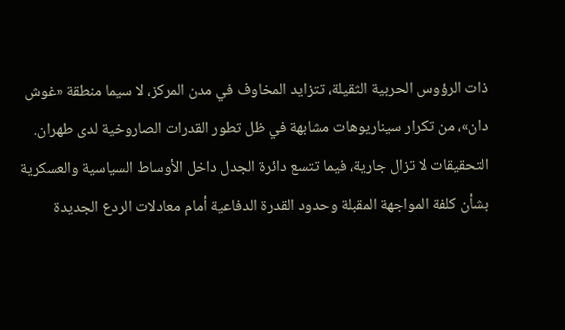ذات الرؤوس الحربية الثقيلة، تتزايد المخاوف في مدن المركز، لا سيما منطقة «غوش دان»، من تكرار سيناريوهات مشابهة في ظل تطور القدرات الصاروخية لدى طهران.
التحقيقات لا تزال جارية، فيما تتسع دائرة الجدل داخل الأوساط السياسية والعسكرية بشأن كلفة المواجهة المقبلة وحدود القدرة الدفاعية أمام معادلات الردع الجديدة